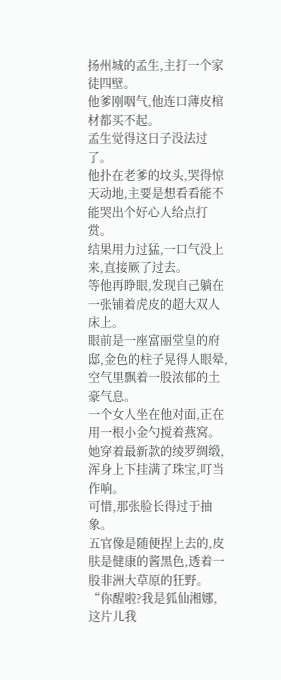扬州城的孟生,主打一个家徒四壁。
他爹刚咽气,他连口薄皮棺材都买不起。
孟生觉得这日子没法过了。
他扑在老爹的坟头,哭得惊天动地,主要是想看看能不能哭出个好心人给点打赏。
结果用力过猛,一口气没上来,直接厥了过去。
等他再睁眼,发现自己躺在一张铺着虎皮的超大双人床上。
眼前是一座富丽堂皇的府邸,金色的柱子晃得人眼晕,空气里飘着一股浓郁的土豪气息。
一个女人坐在他对面,正在用一根小金勺搅着燕窝。
她穿着最新款的绫罗绸缎,浑身上下挂满了珠宝,叮当作响。
可惜,那张脸长得过于抽象。
五官像是随便捏上去的,皮肤是健康的酱黑色,透着一股非洲大草原的狂野。
“你醒啦?我是狐仙湘娜,这片儿我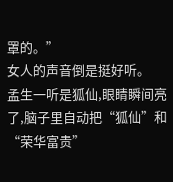罩的。”
女人的声音倒是挺好听。
孟生一听是狐仙,眼睛瞬间亮了,脑子里自动把“狐仙”和“荣华富贵”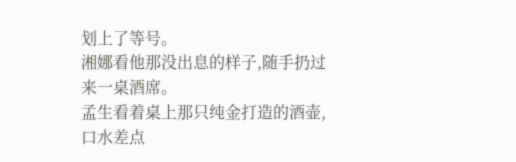划上了等号。
湘娜看他那没出息的样子,随手扔过来一桌酒席。
孟生看着桌上那只纯金打造的酒壶,口水差点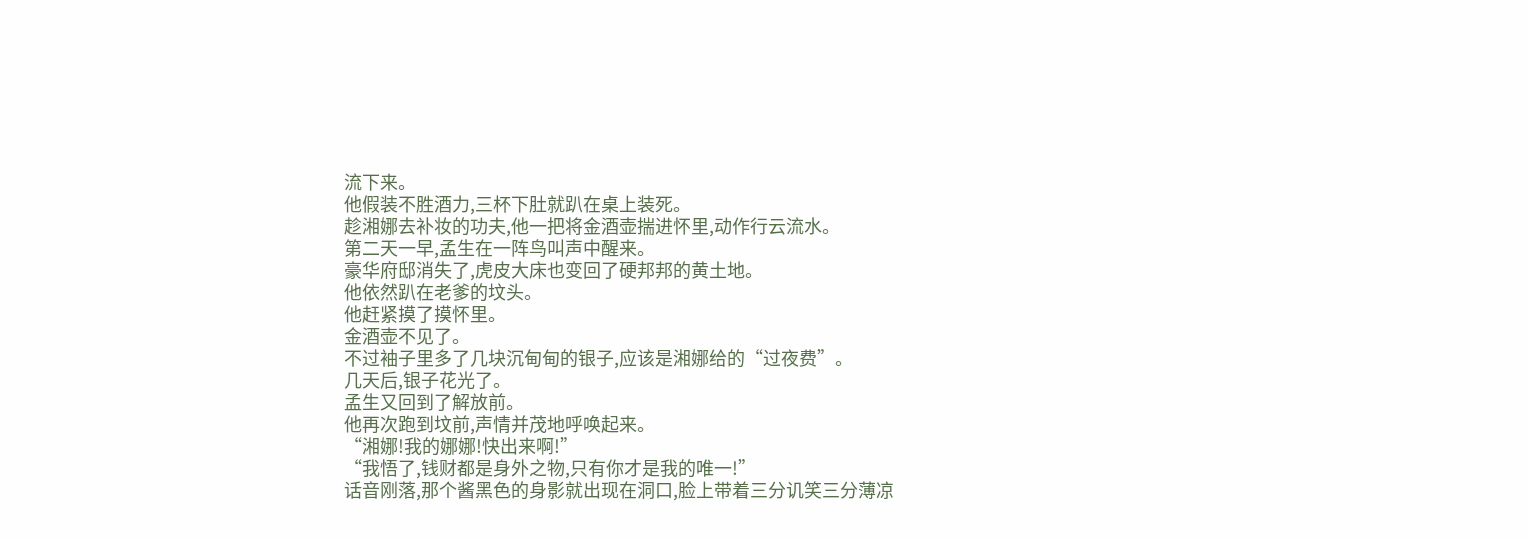流下来。
他假装不胜酒力,三杯下肚就趴在桌上装死。
趁湘娜去补妆的功夫,他一把将金酒壶揣进怀里,动作行云流水。
第二天一早,孟生在一阵鸟叫声中醒来。
豪华府邸消失了,虎皮大床也变回了硬邦邦的黄土地。
他依然趴在老爹的坟头。
他赶紧摸了摸怀里。
金酒壶不见了。
不过袖子里多了几块沉甸甸的银子,应该是湘娜给的“过夜费”。
几天后,银子花光了。
孟生又回到了解放前。
他再次跑到坟前,声情并茂地呼唤起来。
“湘娜!我的娜娜!快出来啊!”
“我悟了,钱财都是身外之物,只有你才是我的唯一!”
话音刚落,那个酱黑色的身影就出现在洞口,脸上带着三分讥笑三分薄凉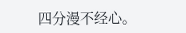四分漫不经心。